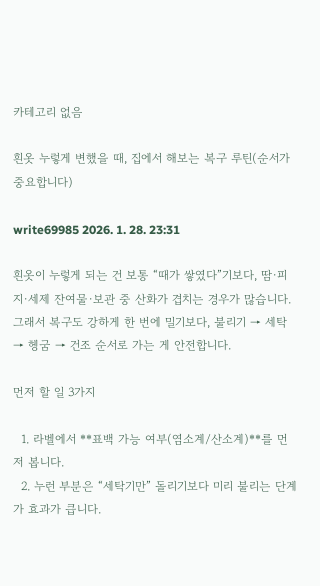카테고리 없음

흰옷 누렇게 변했을 때, 집에서 해보는 복구 루틴(순서가 중요합니다)

write69985 2026. 1. 28. 23:31

흰옷이 누렇게 되는 건 보통 “때가 쌓였다”기보다, 땀·피지·세제 잔여물·보관 중 산화가 겹치는 경우가 많습니다.
그래서 복구도 강하게 한 번에 밀기보다, 불리기 → 세탁 → 헹굼 → 건조 순서로 가는 게 안전합니다.

먼저 할 일 3가지

  1. 라벨에서 **표백 가능 여부(염소계/산소계)**를 먼저 봅니다.
  2. 누런 부분은 “세탁기만” 돌리기보다 미리 불리는 단계가 효과가 큽니다.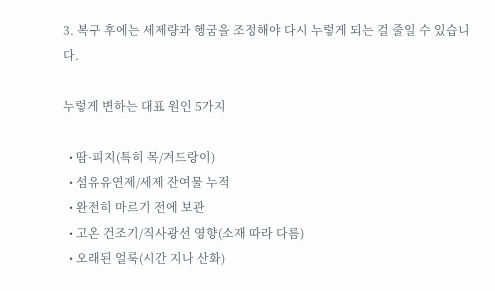3. 복구 후에는 세제량과 헹굼을 조정해야 다시 누렇게 되는 걸 줄일 수 있습니다.

누렇게 변하는 대표 원인 5가지

  • 땀·피지(특히 목/겨드랑이)
  • 섬유유연제/세제 잔여물 누적
  • 완전히 마르기 전에 보관
  • 고온 건조기/직사광선 영향(소재 따라 다름)
  • 오래된 얼룩(시간 지나 산화)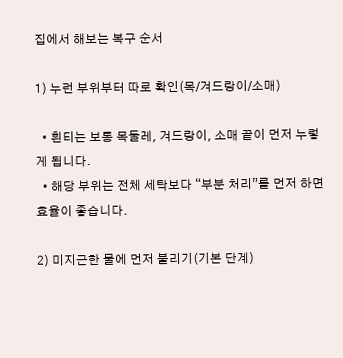집에서 해보는 복구 순서

1) 누런 부위부터 따로 확인(목/겨드랑이/소매)

  • 흰티는 보통 목둘레, 겨드랑이, 소매 끝이 먼저 누렇게 됩니다.
  • 해당 부위는 전체 세탁보다 “부분 처리”를 먼저 하면 효율이 좋습니다.

2) 미지근한 물에 먼저 불리기(기본 단계)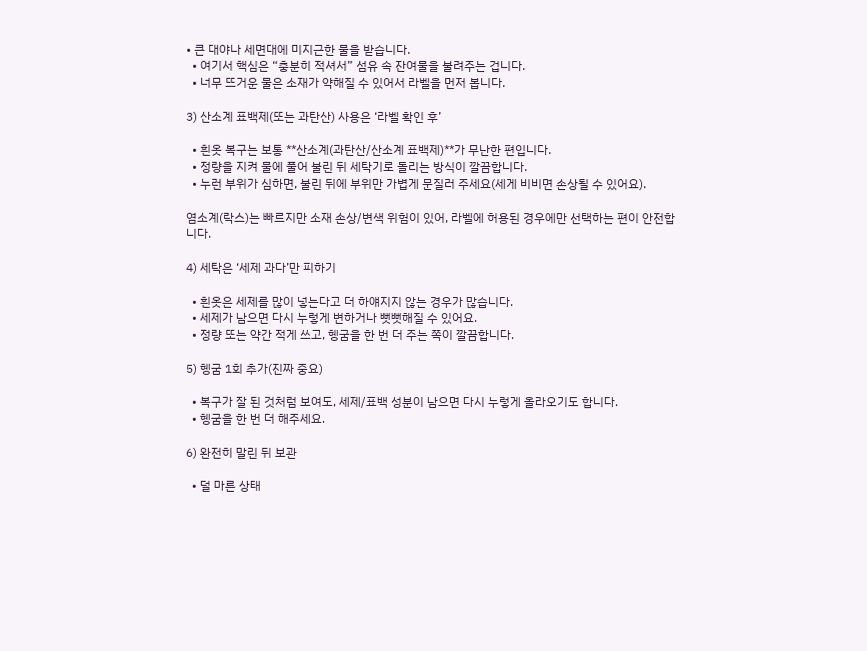• 큰 대야나 세면대에 미지근한 물을 받습니다.
  • 여기서 핵심은 “충분히 적셔서” 섬유 속 잔여물을 불려주는 겁니다.
  • 너무 뜨거운 물은 소재가 약해질 수 있어서 라벨을 먼저 봅니다.

3) 산소계 표백제(또는 과탄산) 사용은 ‘라벨 확인 후’

  • 흰옷 복구는 보통 **산소계(과탄산/산소계 표백제)**가 무난한 편입니다.
  • 정량을 지켜 물에 풀어 불린 뒤 세탁기로 돌리는 방식이 깔끔합니다.
  • 누런 부위가 심하면, 불린 뒤에 부위만 가볍게 문질러 주세요(세게 비비면 손상될 수 있어요).

염소계(락스)는 빠르지만 소재 손상/변색 위험이 있어, 라벨에 허용된 경우에만 선택하는 편이 안전합니다.

4) 세탁은 ‘세제 과다’만 피하기

  • 흰옷은 세제를 많이 넣는다고 더 하얘지지 않는 경우가 많습니다.
  • 세제가 남으면 다시 누렇게 변하거나 뻣뻣해질 수 있어요.
  • 정량 또는 약간 적게 쓰고, 헹굼을 한 번 더 주는 쪽이 깔끔합니다.

5) 헹굼 1회 추가(진짜 중요)

  • 복구가 잘 된 것처럼 보여도, 세제/표백 성분이 남으면 다시 누렇게 올라오기도 합니다.
  • 헹굼을 한 번 더 해주세요.

6) 완전히 말린 뒤 보관

  • 덜 마른 상태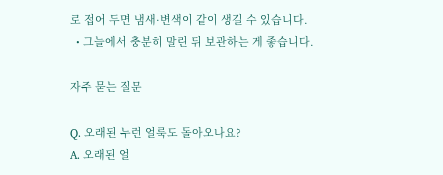로 접어 두면 냄새·변색이 같이 생길 수 있습니다.
  • 그늘에서 충분히 말린 뒤 보관하는 게 좋습니다.

자주 묻는 질문

Q. 오래된 누런 얼룩도 돌아오나요?
A. 오래된 얼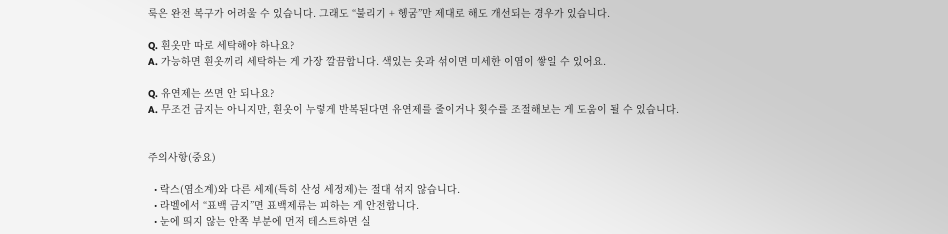룩은 완전 복구가 어려울 수 있습니다. 그래도 “불리기 + 헹굼”만 제대로 해도 개선되는 경우가 있습니다.

Q. 흰옷만 따로 세탁해야 하나요?
A. 가능하면 흰옷끼리 세탁하는 게 가장 깔끔합니다. 색있는 옷과 섞이면 미세한 이염이 쌓일 수 있어요.

Q. 유연제는 쓰면 안 되나요?
A. 무조건 금지는 아니지만, 흰옷이 누렇게 반복된다면 유연제를 줄이거나 횟수를 조절해보는 게 도움이 될 수 있습니다.


주의사항(중요)

  • 락스(염소계)와 다른 세제(특히 산성 세정제)는 절대 섞지 않습니다.
  • 라벨에서 “표백 금지”면 표백제류는 피하는 게 안전합니다.
  • 눈에 띄지 않는 안쪽 부분에 먼저 테스트하면 실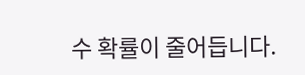수 확률이 줄어듭니다.